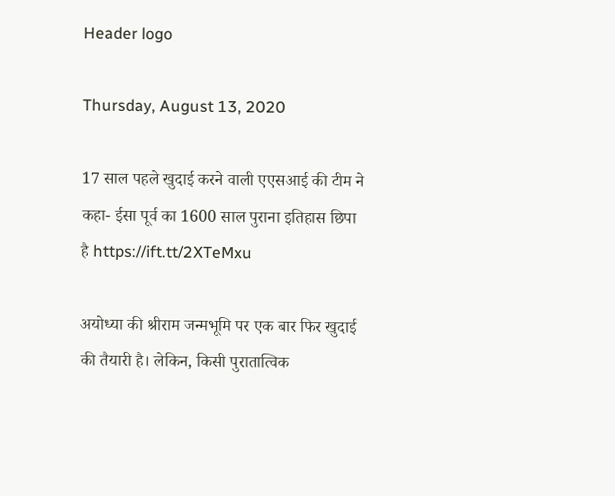Header logo

Thursday, August 13, 2020

17 साल पहले खुदाई करने वाली एएसआई की टीम ने कहा- ईसा पूर्व का 1600 साल पुराना इतिहास छिपा है https://ift.tt/2XTeMxu

अयोध्या की श्रीराम जन्मभूमि पर एक बार फिर खुदाई की तैयारी है। लेकिन, किसी पुरातात्विक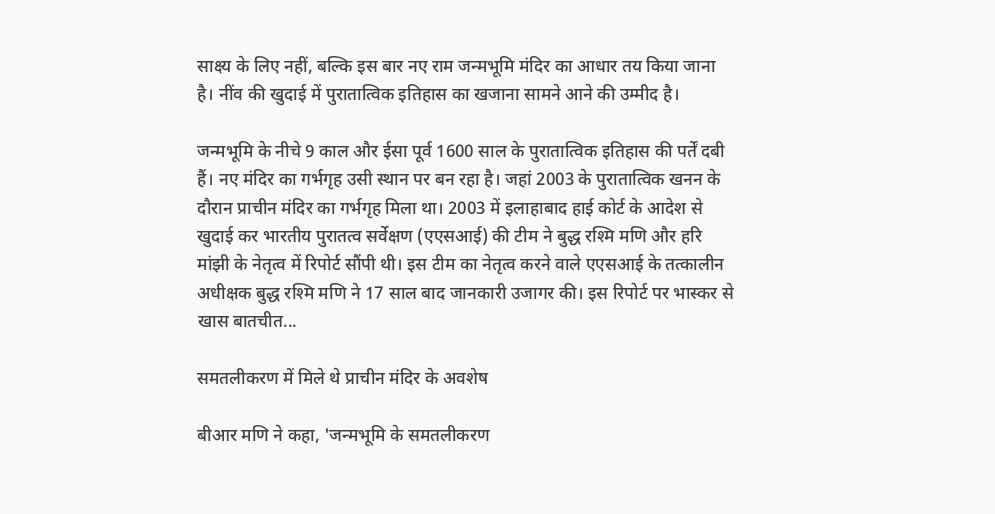साक्ष्य के लिए नहीं, बल्कि इस बार नए राम जन्मभूमि मंदिर का आधार तय किया जाना है। नींव की खुदाई में पुरातात्विक इतिहास का खजाना सामने आने की उम्मीद है।

जन्मभूमि के नीचे 9 काल और ईसा पूर्व 1600 साल के पुरातात्विक इतिहास की पर्तें दबी हैं। नए मंदिर का गर्भगृह उसी स्थान पर बन रहा है। जहां 2003 के पुरातात्विक खनन के दौरान प्राचीन मंदिर का गर्भगृह मिला था। 2003 में इलाहाबाद हाई कोर्ट के आदेश से खुदाई कर भारतीय पुरातत्व सर्वेक्षण (एएसआई) की टीम ने बुद्ध रश्मि मणि और हरि मांझी के नेतृत्व में रिपोर्ट सौंपी थी। इस टीम का नेतृत्व करने वाले एएसआई के तत्कालीन अधीक्षक बुद्ध रश्मि मणि ने 17 साल बाद जानकारी उजागर की। इस रिपोर्ट पर भास्कर से खास बातचीत...

समतलीकरण में मिले थे प्राचीन मंदिर के अवशेष

बीआर मणि ने कहा, 'जन्मभूमि के समतलीकरण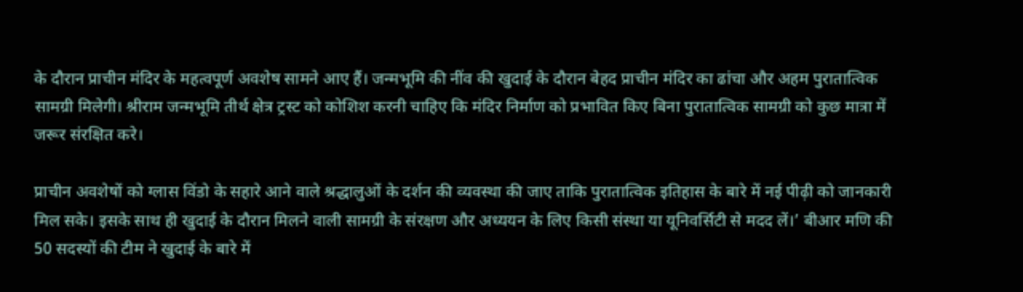के दौरान प्राचीन मंदिर के महत्वपूर्ण अवशेष सामने आए हैं। जन्मभूमि की नींव की खुदाई के दौरान बेहद प्राचीन मंदिर का ढांचा और अहम पुरातात्विक सामग्री मिलेगी। श्रीराम जन्मभूमि तीर्थ क्षेत्र ट्रस्ट को कोशिश करनी चाहिए कि मंदिर निर्माण को प्रभावित किए बिना पुरातात्विक सामग्री को कुछ मात्रा में जरूर संरक्षित करे।

प्राचीन अवशेषों को ग्लास विंडो के सहारे आने वाले श्रद्धालुओं के दर्शन की व्यवस्था की जाए ताकि पुरातात्विक इतिहास के बारे में नई पीढ़ी को जानकारी मिल सके। इसके साथ ही खुदाई के दौरान मिलने वाली सामग्री के संरक्षण और अध्ययन के लिए किसी संस्था या यूनिवर्सिटी से मदद लें।’ बीआर मणि की 50 सदस्यों की टीम ने खुदाई के बारे में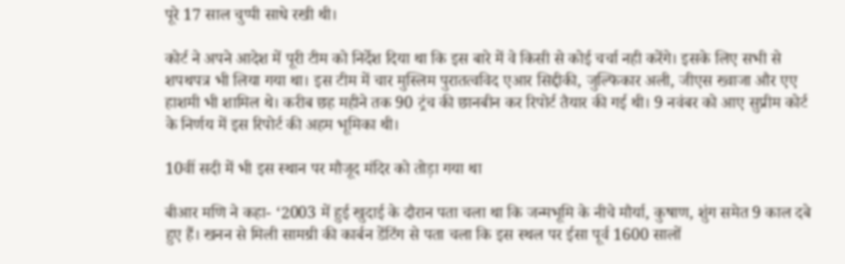पूरे 17 साल चुप्पी साधे रखी थी।

कोर्ट ने अपने आदेश में पूरी टीम को निर्देश दिया था कि इस बारे में वे किसी से कोई चर्चा नही करेंगे। इसके लिए सभी से शपथपत्र भी लिया गया था। इस टीम में चार मुस्लिम पुरातत्वविद एआर सिद्दीकी, जुल्फिकार अली, जीएस ख्वाजा और एए हाशमी भी शामिल थे। करीब छह महीने तक 90 ट्रंच की छानबीन कर रिपोर्ट तैयार की गई थी। 9 नवंबर को आए सुप्रीम कोर्ट के निर्णय में इस रिपोर्ट की अहम भूमिका थी।

10वीं सदी में भी इस स्थान पर मौजूद मंदिर को तोड़ा गया था

बीआर मणि ने कहा- ‘2003 में हुई खुदाई के दौरान पता चला था कि जन्मभूमि के नीचे मौर्या, कुषाण, शुंग समेत 9 काल दबे हुए हैं। खनन से मिली सामग्री की कार्बन डेंटिंग से पता चला कि इस स्थल पर ईसा पूर्व 1600 सालों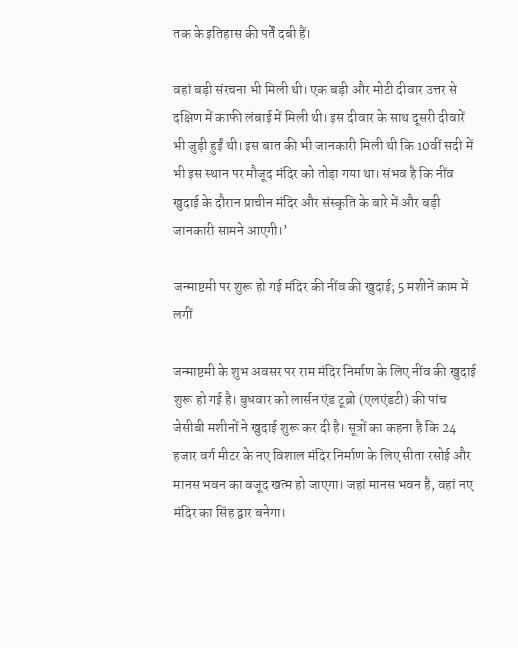तक के इतिहास की पर्तें दबी हैं।

वहां बड़ी संरचना भी मिली थी। एक बड़ी और मोटी दीवार उत्तर से दक्षिण में काफी लंबाई में मिली थी। इस दीवार के साथ दूसरी दीवारें भी जुड़ी हुईं थी। इस बात की भी जानकारी मिली थी कि 10वीं सदी में भी इस स्थान पर मौजूद मंदिर को तोड़ा गया था। संभव है कि नींव खुदाई के दौरान प्राचीन मंदिर और संस्कृति के बारे में और बड़ी जानकारी सामने आएगी।’

जन्माष्टमी पर शुरू हो गई मंदिर की नींव की खुदाई; 5 मशीनें काम में लगीं

जन्माष्टमी के शुभ अवसर पर राम मंदिर निर्माण के लिए नींव की खुदाई शुरू हो गई है। बुधवार को लार्सन एंड टूब्रो (एलएंडटी) की पांच जेसीबी मशीनों ने खुदाई शुरू कर दी है। सूत्रों का कहना है कि 24 हजार वर्ग मीटर के नए विशाल मंदिर निर्माण के लिए सीता रसोई और मानस भवन का वजूद खत्म हो जाएगा। जहां मानस भवन है, वहां नए मंदिर का सिंह द्वार बनेगा।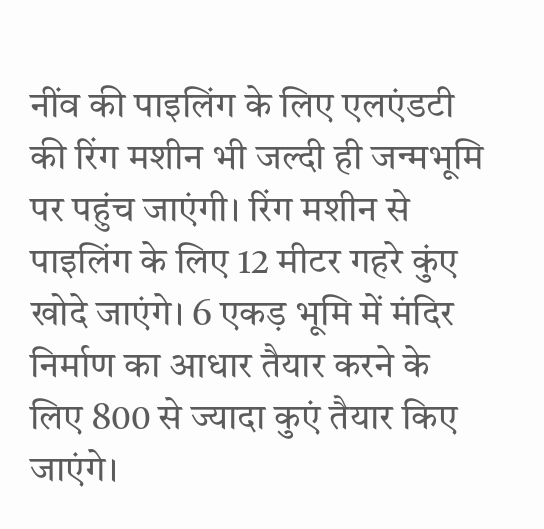नींव की पाइलिंग के लिए एलएंडटी की रिंग मशीन भी जल्दी ही जन्मभूमि पर पहुंच जाएंगी। रिंग मशीन से पाइलिंग के लिए 12 मीटर गहरे कुंए खोदे जाएंगे। 6 एकड़ भूमि में मंदिर निर्माण का आधार तैयार करने के लिए 800 से ज्यादा कुएं तैयार किए जाएंगे।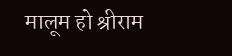मालूम हो श्रीराम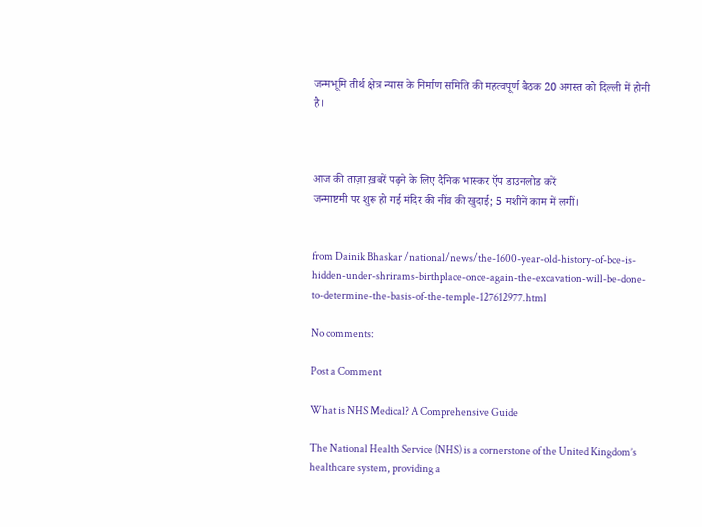जन्मभूमि तीर्थ क्षेत्र न्यास के निर्माण समिति की महत्वपूर्ण बैठक 20 अगस्त को दिल्ली में होनी है।



आज की ताज़ा ख़बरें पढ़ने के लिए दैनिक भास्कर ऍप डाउनलोड करें
जन्माष्टमी पर शुरू हो गई मंदिर की नींव की खुदाई; 5 मशीनें काम में लगीं।


from Dainik Bhaskar /national/news/the-1600-year-old-history-of-bce-is-hidden-under-shrirams-birthplace-once-again-the-excavation-will-be-done-to-determine-the-basis-of-the-temple-127612977.html

No comments:

Post a Comment

What is NHS Medical? A Comprehensive Guide

The National Health Service (NHS) is a cornerstone of the United Kingdom’s healthcare system, providing a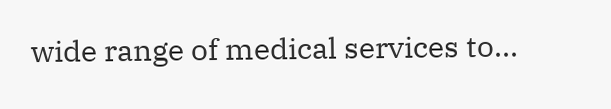wide range of medical services to...